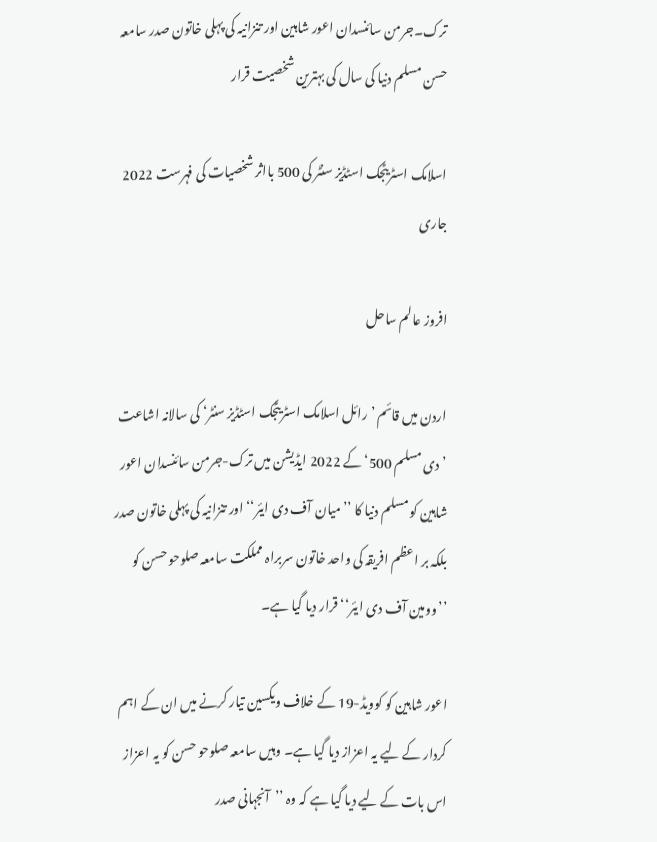ترک۔جرمن سائنسدان اعور شاہین اور تنزانیہ کی پہلی خاتون صدر سامعہ حسن مسلم دنیا کی سال کی بہترین شخصیت قرار

اسلامک اسٹریٹجک اسٹڈیز سنٹر کی 500 بااثر شخصیات کی فہرست 2022 جاری

افروز عالم ساحل

اردن میں قائم ’رائل اسلامک اسٹریٹجک اسٹڈیز سنٹر‘ کی سالانہ اشاعت ’دی مسلم 500‘ کے 2022 ایڈیشن میں ترک-جرمن سائنسدان اعور شاہین کو مسلم دنیا کا ’’میان آف دی ایئر‘‘ اور تنزانیہ کی پہلی خاتون صدر بلکہ بر اعظم افریقہ کی واحد خاتون سربراہ مملکت سامعہ صلوحو حسن کو ’’وومین آف دی ایئر‘‘ قرار دیا گیا ہے۔

اعور شاہین کو کوویڈ-19 کے خلاف ویکسین تیار کرنے میں ان کے اہم کردار کے لیے یہ اعزاز دیا گیا ہے۔ وہیں سامعہ صلوحو حسن کو یہ اعزاز اس بات کے لیے دیا گیا ہے کہ وہ ’’آنجہانی صدر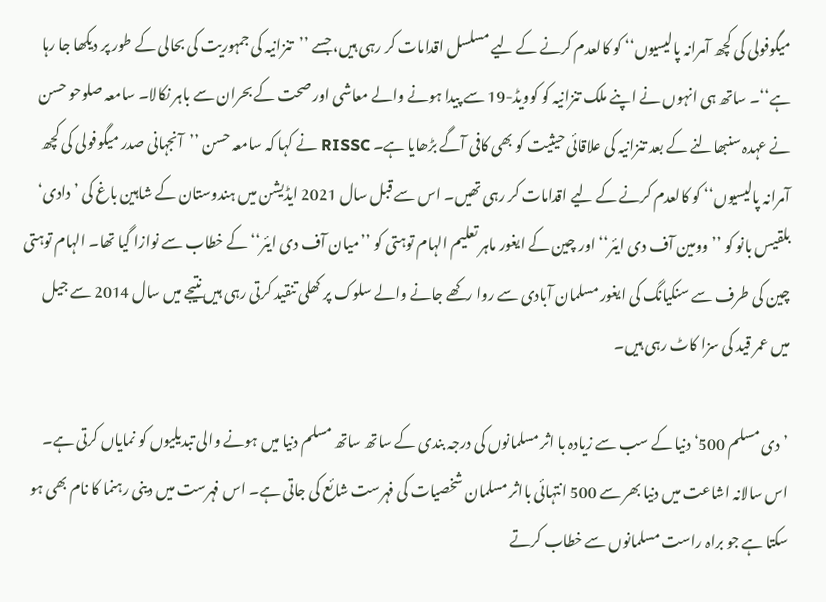میگوفولی کی کچھ آمرانہ پالیسیوں‘‘ کو کالعدم کرنے کے لیے مسلسل اقدامات کر رہی ہیں، جسے ’’تنزانیہ کی جمہوریت کی بحالی کے طور پر دیکھا جا رہا ہے‘‘۔ ساتھ ہی انہوں نے اپنے ملک تنزانیہ کو کوویڈ-19 سے پیدا ہونے والے معاشی اور صحت کے بحران سے باہر نکالا۔ سامعہ صلوحو حسن نے عہدہ سنبھالنے کے بعد تنزانیہ کی علاقائی حیثیت کو بھی کافی آگے بڑھایا ہے۔ RISSC نے کہا کہ سامعہ حسن ’’آنجہانی صدر میگوفولی کی کچھ آمرانہ پالیسیوں‘‘ کو کالعدم کرنے کے لیے اقدامات کر رہی تھیں۔ اس سے قبل سال 2021 ایڈیشن میں ہندوستان کے شاہین باغ کی ’دادی‘ بلقیس بانو کو ’’وومین آف دی ایئر‘‘ اور چین کے ایغور ماہر تعلیم الہام توہتی کو ’’میان آف دی ایئر‘‘ کے خطاب سے نوازا گیا تھا۔ الہام توہتی چین کی طرف سے سنکیانگ کی ایغور مسلمان آبادی سے روا رکھے جانے والے سلوک پر کھلی تنقید کرتی رہی ہیں نتیجے میں سال 2014 سے جیل میں عمر قید کی سزا کاٹ رہی ہیں۔

’دی مسلم 500‘ دنیا کے سب سے زیادہ با اثر مسلمانوں کی درجہ بندی کے ساتھ ساتھ مسلم دنیا میں ہونے والی تبدیلیوں کو نمایاں کرتی ہے۔ اس سالانہ اشاعت میں دنیا بھر سے 500 انتہائی بااثر مسلمان شخصیات کی فہرست شائع کی جاتی ہے۔ اس فہرست میں دینی رہنما کا نام بھی ہو سکتا ہے جو براہ راست مسلمانوں سے خطاب کرتے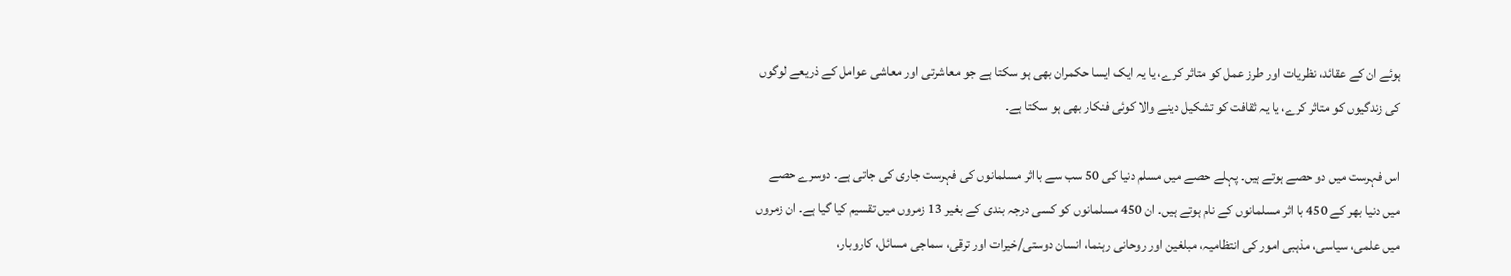ہوئے ان کے عقائد، نظریات اور طرز عمل کو متاثر کرے، یا یہ ایک ایسا حکمران بھی ہو سکتا ہے جو معاشرتی اور معاشی عوامل کے ذریعے لوگوں کی زندگیوں کو متاثر کرے، یا یہ ثقافت کو تشکیل دینے والا کوئی فنکار بھی ہو سکتا ہے۔

اس فہرست میں دو حصے ہوتے ہیں۔ پہلے حصے میں مسلم دنیا کی 50 سب سے بااثر مسلمانوں کی فہرست جاری کی جاتی ہے۔ دوسرے حصے میں دنیا بھر کے 450 با اثر مسلمانوں کے نام ہوتے ہیں۔ ان 450 مسلمانوں کو کسی درجہ بندی کے بغیر 13 زمروں میں تقسیم کیا گیا ہے۔ ان زمروں میں علمی، سیاسی، مذہبی امور کی انتظامیہ، مبلغین اور روحانی رہنما، انسان دوستی/خیرات اور ترقی، سماجی مسائل، کاروبار،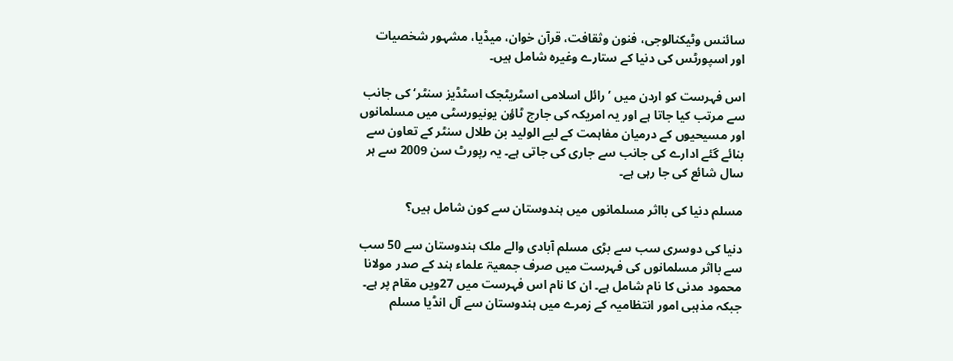سائنس وٹیکنالوجی، فنون وثقافت، قرآن خوان، میڈیا، مشہور شخصیات اور اسپورٹس کی دنیا کے ستارے وغیرہ شامل ہیں۔

اس فہرست کو اردن میں ’رائل اسلامی اسٹریٹجک اسٹڈیز سنٹر‘ کی جانب سے مرتب کیا جاتا ہے اور یہ امریکہ کی جارج ٹاؤن یونیورسٹی میں مسلمانوں اور مسیحیوں کے درمیان مفاہمت کے لیے الولید بن طلال سنٹر کے تعاون سے بنائے گئے ادارے کی جانب سے جاری کی جاتی ہے۔ یہ رپورٹ سن 2009 سے ہر سال شائع کی جا رہی ہے۔

مسلم دنیا کی بااثر مسلمانوں میں ہندوستان سے کون شامل ہیں؟

دنیا کی دوسری سب سے بڑی مسلم آبادی والے ملک ہندوستان سے 50 سب سے بااثر مسلمانوں کی فہرست میں صرف جمعیۃ علماء ہند کے صدر مولانا محمود مدنی کا نام شامل ہے۔ ان کا نام اس فہرست میں 27ویں مقام پر ہے۔ جبکہ مذہبی امور انتظامیہ کے زمرے میں ہندوستان سے آل انڈیا مسلم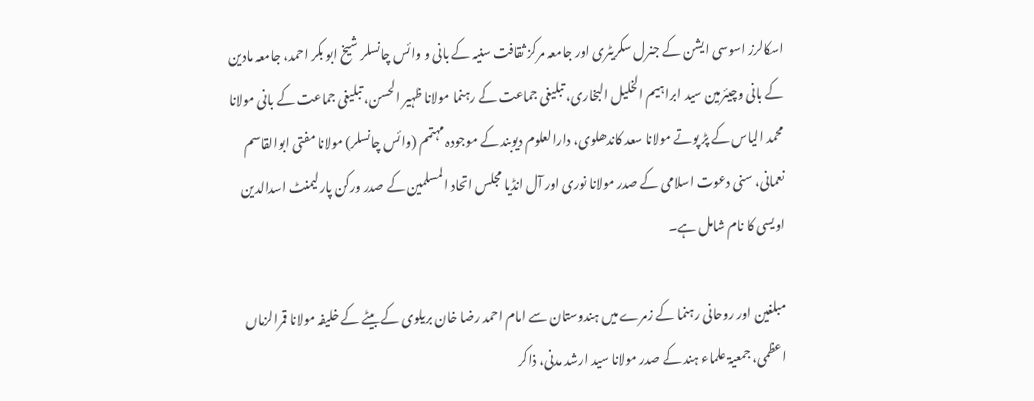اسکالرز اسوسی ایشن کے جنرل سکریٹری اور جامعہ مرکز ثقافت سنیہ کے بانی و وائس چانسلر شیخ ابو بکر احمد، جامعہ مادین کے بانی وچیئرمین سید ابراہیم الخلیل البخاری، تبلیغی جماعت کے رہنما مولانا ظہیر الحسن، تبلیغی جماعت کے بانی مولانا محمد الیاس کے پڑ پوتے مولانا سعد کاندھلوی، دارالعلوم دیوبند کے موجودہ مہتمم (وائس چانسلر) مولانا مفتی ابوالقاسم نعمانی، سنی دعوت اسلامی کے صدر مولانا نوری اور آل انڈیا مجلس اتحاد المسلمین کے صدر ورکن پارلیمنٹ اسدالدین اویسی کا نام شامل ہے۔

مبلغین اور روحانی رہنما کے زمرے میں ہندوستان سے امام احمد رضا خان بریلوی کے بیٹے کے خلیفہ مولانا قمرالزماں اعظمی، جمعیۃ علماء ہند کے صدر مولانا سید ارشد مدنی، ذاکر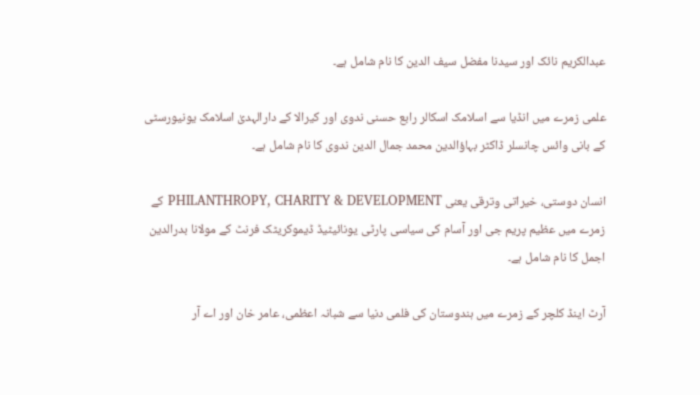عبدالکریم نائک اور سیدنا مفضل سیف الدین کا نام شامل ہے۔

علمی زمرے میں انڈیا سے اسلامک اسکالر رابع حسنی ندوی اور کیرالا کے دارالہدیٰ اسلامک یونیورسٹی کے بانی وائس چانسلر ڈاکٹر بہاؤالدین محمد جمال الدین ندوی کا نام شامل ہے۔

انسان دوستی، خیراتی وترقی یعنی PHILANTHROPY, CHARITY & DEVELOPMENT کے زمرے میں عظیم پریم جی اور آسام کی سیاسی پارٹی یونائیٹیڈ ڈیموکریٹک فرنٹ کے مولانا بدرالدین اجمل کا نام شامل ہے۔

آرٹ اینڈ کلچر کے زمرے میں ہندوستان کی فلمی دنیا سے شبانہ اعظمی، عامر خان اور اے آر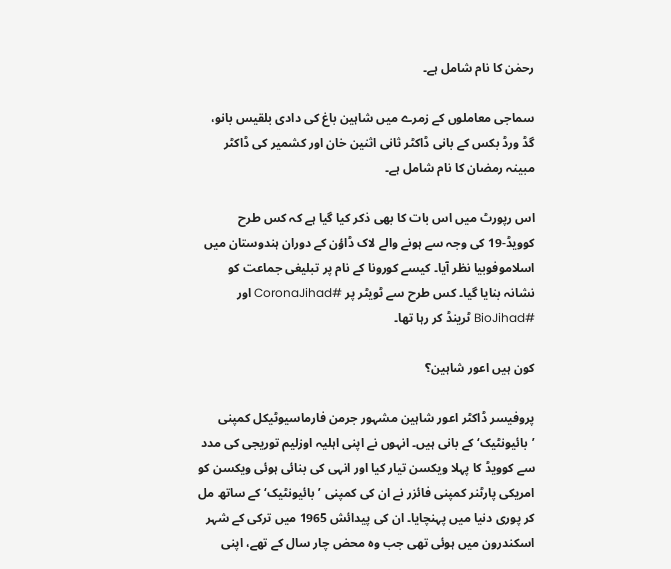رحمٰن کا نام شامل ہے۔

سماجی معاملوں کے زمرے میں شاہین باغ کی دادی بلقیس بانو، گڈ ورڈ بکس کے بانی ڈاکٹر ثانی اثنین خان اور کشمیر کی ڈاکٹر مبینہ رمضان کا نام شامل ہے۔

اس رپورٹ میں اس بات کا بھی ذکر کیا گیا ہے کہ کس طرح کوویڈ-19 کی وجہ سے ہونے والے لاک ڈاؤن کے دوران ہندوستان میں اسلاموفوبیا نظر آیا۔ کیسے کورونا کے نام پر تبلیغی جماعت کو نشانہ بنایا گیا۔ کس طرح سے ٹویٹر پر #CoronaJihad اور #BioJihad ٹرینڈ کر رہا تھا۔

کون ہیں اعور شاہین؟

پروفیسر ڈاکٹر اعور شاہین مشہور جرمن فارماسیوٹیکل کمپنی ’بائیونٹیک‘ کے بانی ہیں۔ انہوں نے اپنی اہلیہ اوزلیم توریجی کی مدد سے کوویڈ کا پہلا ویکسن تیار کیا اور انہی کی بنائی ہوئی ویکسن کو امریکی پارٹنر کمپنی فائزر نے ان کی کمپنی ’بائیونٹیک‘ کے ساتھ مل کر پوری دنیا میں پہنچایا۔ ان کی پیدائش 1965 میں ترکی کے شہر اسکندرون میں ہوئی تھی جب وہ محض چار سال کے تھے، اپنی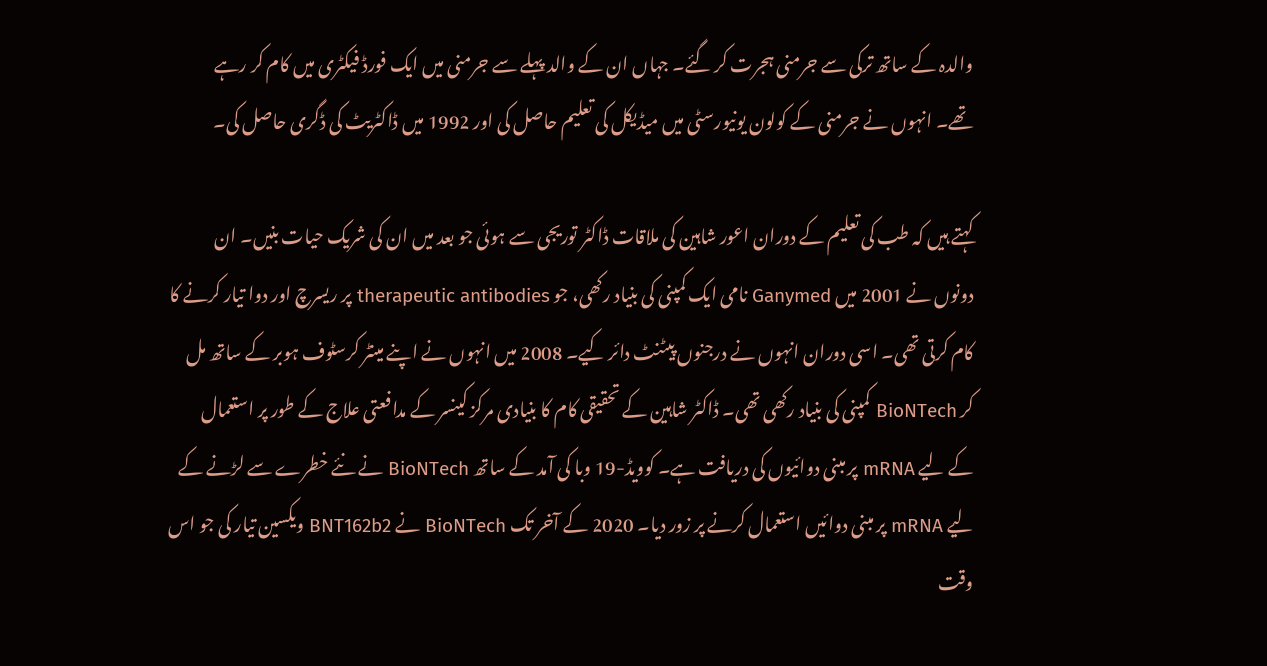والدہ کے ساتھ ترکی سے جرمنی ہجرت کر گئے۔ جہاں ان کے والد پہلے سے جرمنی میں ایک فورڈ فیکٹری میں کام کر رہے تھے۔ انہوں نے جرمنی کے کولون یونیورسٹی میں میڈیکل کی تعلیم حاصل کی اور 1992 میں ڈاکٹریٹ کی ڈگری حاصل کی۔

کہتے ہیں کہ طب کی تعلیم کے دوران اعور شاہین کی ملاقات ڈاکٹر توریجی سے ہوئی جو بعد میں ان کی شریک حیات بنیں۔ ان دونوں نے 2001 میں Ganymed نامی ایک کمپنی کی بنیاد رکھی، جو therapeutic antibodies پر ریسرچ اور دوا تیار کرنے کا کام کرتی تھی۔ اسی دوران انہوں نے درجنوں پیٹنٹ دائر کیے۔ 2008 میں انہوں نے اپنے مینٹر کرسٹوف ہوبر کے ساتھ مل کر BioNTech کمپنی کی بنیاد رکھی تھی۔ ڈاکٹر شاہین کے تحقیقی کام کا بنیادی مرکز کینسر کے مدافعتی علاج کے طور پر استعمال کے لیے mRNA پر مبنی دوائیوں کی دریافت ہے۔ کوویڈ-19 وبا کی آمد کے ساتھ BioNTech نے نئے خطرے سے لڑنے کے لیے mRNA پر مبنی دوائیں استعمال کرنے پر زور دیا۔ 2020 کے آخر تک BioNTech نے BNT162b2 ویکسین تیار کی جو اس وقت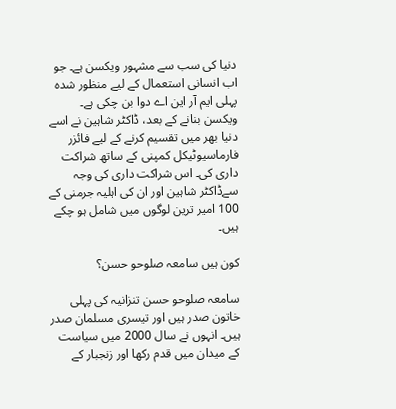دنیا کی سب سے مشہور ویکسن ہے۔ جو اب انسانی استعمال کے لیے منظور شدہ پہلی ایم آر این اے دوا بن چکی ہے۔ ویکسن بنانے کے بعد، ڈاکٹر شاہین نے اسے دنیا بھر میں تقسیم کرنے کے لیے فائزر فارماسیوٹیکل کمپنی کے ساتھ شراکت داری کی۔ اس شراکت داری کی وجہ سےڈاکٹر شاہین اور ان کی اہلیہ جرمنی کے 100 امیر ترین لوگوں میں شامل ہو چکے ہیں۔

کون ہیں سامعہ صلوحو حسن؟

سامعہ صلوحو حسن تنزانیہ کی پہلی خاتون صدر ہیں اور تیسری مسلمان صدر ہیں۔ انہوں نے سال 2000 میں سیاست کے میدان میں قدم رکھا اور زنجبار کے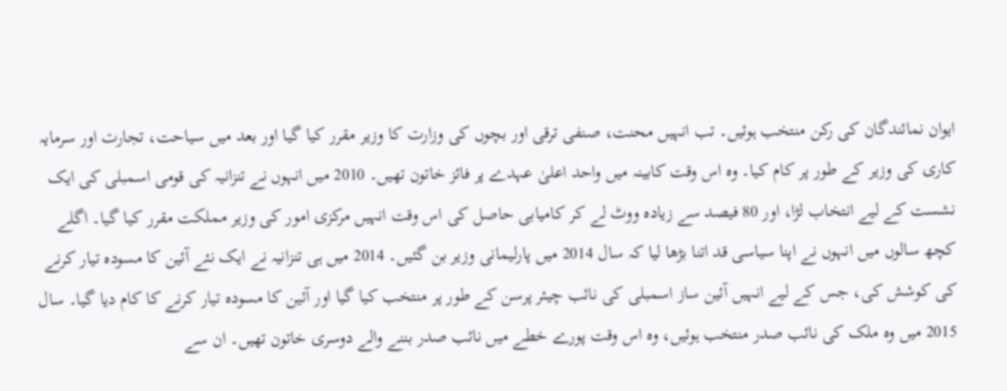ایوان نمائندگان کی رکن منتخب ہوئیں۔ تب انہیں محنت، صنفی ترقی اور بچوں کی وزارت کا وزیر مقرر کیا گیا اور بعد میں سیاحت، تجارت اور سرمایہ کاری کی وزیر کے طور پر کام کیا۔ وہ اس وقت کابینہ میں واحد اعلیٰ عہدے پر فائز خاتون تھیں۔ 2010 میں انہوں نے تنزانیہ کی قومی اسمبلی کی ایک نشست کے لیے انتخاب لڑا، اور 80 فیصد سے زیادہ ووٹ لے کر کامیابی حاصل کی اس وقت انہیں مرکزی امور کی وزیر مملکت مقرر کیا گیا۔ اگلے کچھ سالوں میں انہوں نے اپنا سیاسی قد اتنا بڑھا لیا کہ سال 2014 میں پارلیمانی وزیر بن گئیں۔ 2014 میں ہی تنزانیہ نے ایک نئے آئین کا مسودہ تیار کرنے کی کوشش کی، جس کے لیے انہیں آئین ساز اسمبلی کی نائب چیئر پرسن کے طور پر منتخب کیا گیا اور آئین کا مسودہ تیار کرنے کا کام دیا گیا۔ سال 2015 میں وہ ملک کی نائب صدر منتخب ہوئیں، وہ اس وقت پورے خطے میں نائب صدر بننے والے دوسری خاتون تھیں۔ ان سے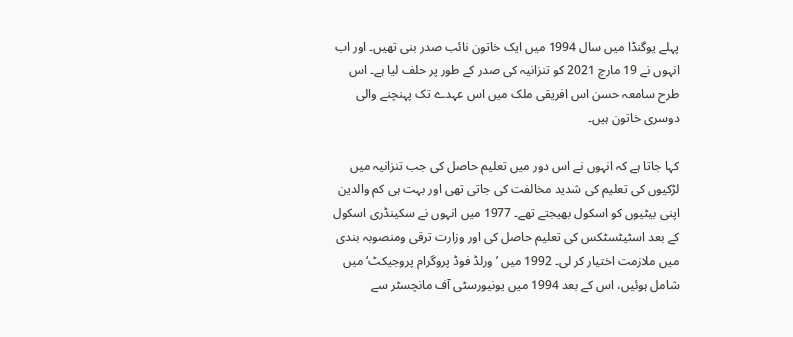پہلے یوگنڈا میں سال 1994 میں ایک خاتون نائب صدر بنی تھیں۔ اور اب انہوں نے 19 مارچ 2021 کو تنزانیہ کی صدر کے طور پر حلف لیا ہے۔ اس طرح سامعہ حسن اس افریقی ملک میں اس عہدے تک پہنچنے والی دوسری خاتون ہیں۔

کہا جاتا ہے کہ انہوں نے اس دور میں تعلیم حاصل کی جب تنزانیہ میں لڑکیوں کی تعلیم کی شدید مخالفت کی جاتی تھی اور بہت ہی کم والدین اپنی بیٹیوں کو اسکول بھیجتے تھے۔ 1977 میں انہوں نے سکینڈری اسکول کے بعد اسٹیٹسٹکس کی تعلیم حاصل کی اور وزارت ترقی ومنصوبہ بندی میں ملازمت اختیار کر لی۔ 1992 میں ’ورلڈ فوڈ پروگرام پروجیکٹ‘ میں شامل ہوئیں، اس کے بعد 1994 میں یونیورسٹی آف مانچسٹر سے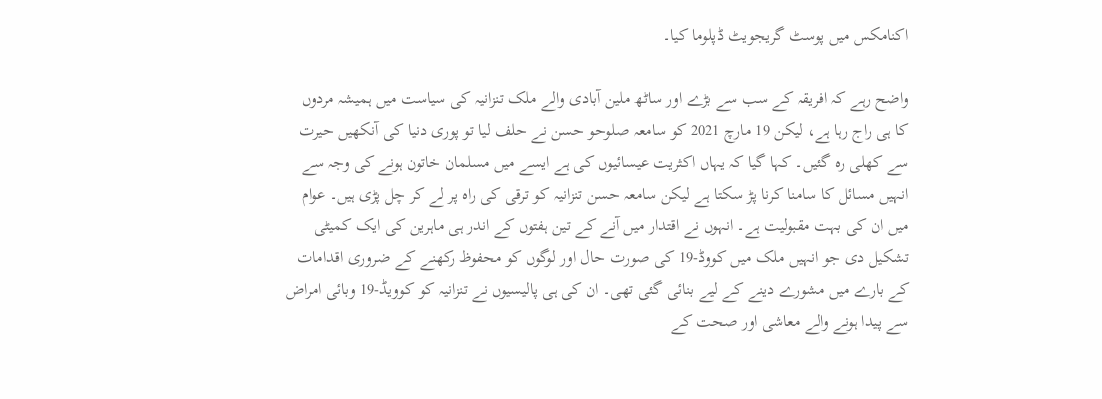اکنامکس میں پوسٹ گریجویٹ ڈپلوما کیا۔

واضح رہے کہ افریقہ کے سب سے بڑے اور ساٹھ ملین آبادی والے ملک تنزانیہ کی سیاست میں ہمیشہ مردوں کا ہی راج رہا ہے، لیکن 19 مارچ 2021 کو سامعہ صلوحو حسن نے حلف لیا تو پوری دنیا کی آنکھیں حیرت سے کھلی رہ گئیں۔ کہا گیا کہ یہاں اکثریت عیسائیوں کی ہے ایسے میں مسلمان خاتون ہونے کی وجہ سے انہیں مسائل کا سامنا کرنا پڑ سکتا ہے لیکن سامعہ حسن تنزانیہ کو ترقی کی راہ پر لے کر چل پڑی ہیں۔ عوام میں ان کی بہت مقبولیت ہے۔ انہوں نے اقتدار میں آنے کے تین ہفتوں کے اندر ہی ماہرین کی ایک کمیٹی تشکیل دی جو انہیں ملک میں کووڈ-19 کی صورت حال اور لوگوں کو محفوظ رکھنے کے ضروری اقدامات کے بارے میں مشورے دینے کے لیے بنائی گئی تھی۔ ان کی ہی پالیسیوں نے تنزانیہ کو کوویڈ-19 وبائی امراض سے پیدا ہونے والے معاشی اور صحت کے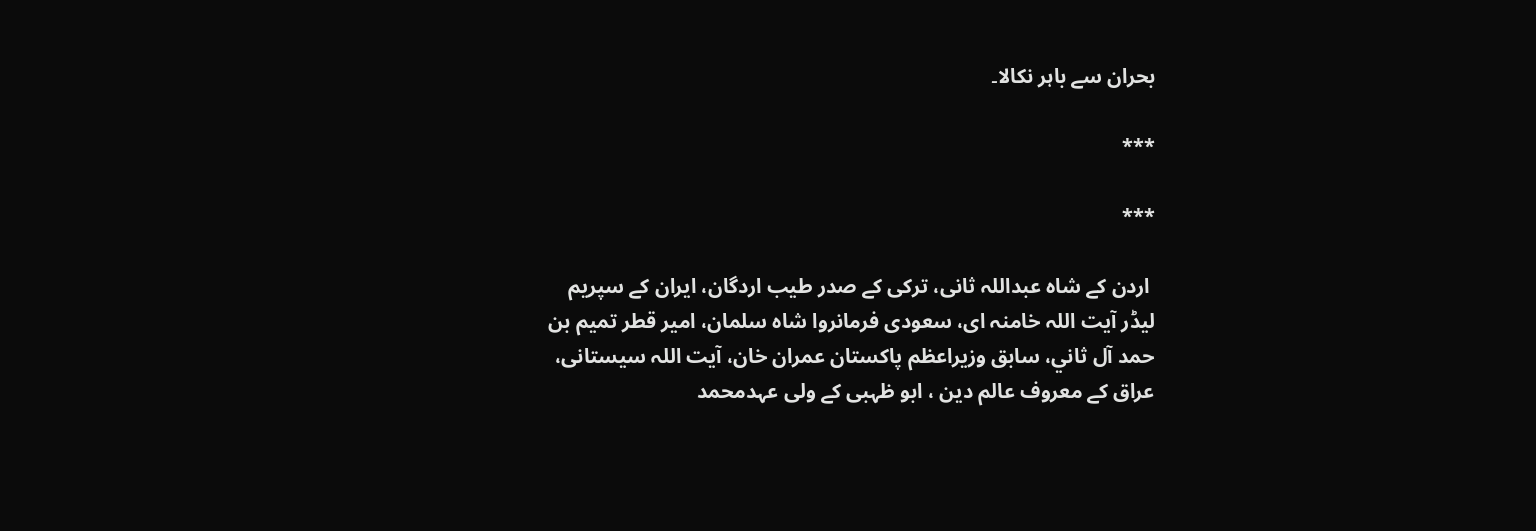بحران سے باہر نکالا۔

***

***

 اردن کے شاہ عبداللہ ثانی، ترکی کے صدر طیب اردگان، ایران کے سپریم لیڈر آیت اللہ خامنہ ای، سعودی فرمانروا شاہ سلمان، امیر قطر تميم بن حمد آل ثاني، سابق وزیراعظم پاکستان عمران خان، آیت اللہ سیستانی، عراق کے معروف عالم دین ، ابو ظہبی کے ولی عہدمحمد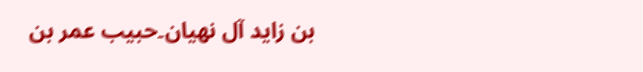بن زاید آل نهیان۔حبیب عمر بن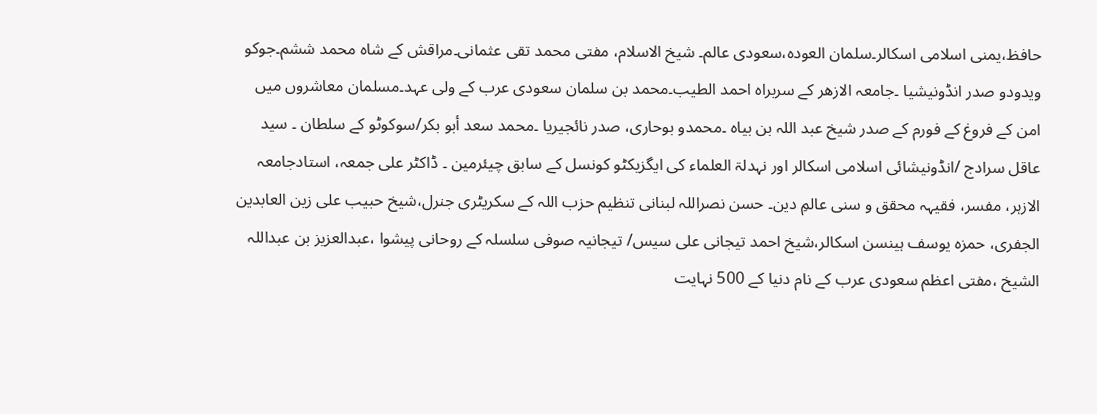حافظ،یمنی اسلامی اسکالر۔سلمان العودہ،سعودی عالم۔ شیخ الاسلام، مفتی محمد تقی عثمانی۔مراقش کے شاہ محمد ششم۔جوکو ویدودو صدر انڈونیشیا ۔جامعہ الازھر کے سربراہ احمد الطیب۔محمد بن سلمان سعودی عرب کے ولی عہد۔مسلمان معاشروں میں امن کے فروغ کے فورم کے صدر شیخ عبد اللہ بن بیاہ ۔محمدو بوحاری، صدر نائجیریا ۔محمد سعد أبو بكر/سوکوٹو کے سلطان ۔ سید عاقل سرادج /انڈونیشائی اسلامی اسکالر اور نہدلۃ العلماء کی ایگزیکٹو کونسل کے سابق چیئرمین ۔ ڈاکٹر علی جمعہ، استادجامعہ الازہر، مفسر، فقیہہ محقق و سنی عالمِ دین۔ حسن نصراللہ لبنانی تنظیم حزب اللہ کے سکریٹری جنرل،شیخ حبیب علی زین العابدین الجفری، حمزہ یوسف ہینسن اسکالر،شیخ احمد تیجانی علی سیس/ تیجانیہ صوفی سلسلہ کے روحانی پیشوا ،عبدالعزیز بن عبداللہ الشیخ ،مفتی اعظم سعودی عرب کے نام دنیا کے 500 نہایت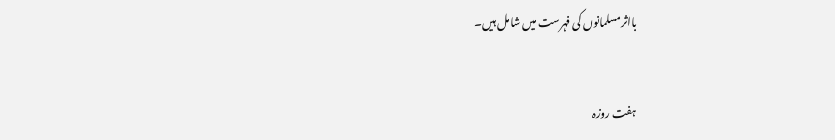بااثرمسلمانوں کی فہرست میں شامل ہیں۔


ہفت روزہ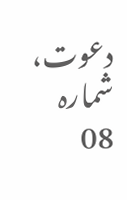دعوت، شمارہ  08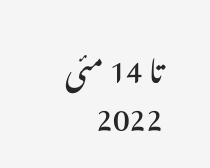تا 14 مئی  2022